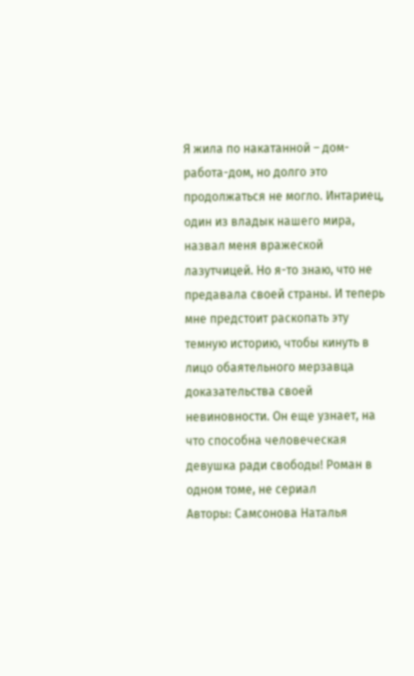Я жила по накатанной – дом-работа-дом, но долго это продолжаться не могло. Интариец, один из владык нашего мира, назвал меня вражеской лазутчицей. Но я-то знаю, что не предавала своей страны. И теперь мне предстоит раскопать эту темную историю, чтобы кинуть в лицо обаятельного мерзавца доказательства своей невиновности. Он еще узнает, на что способна человеческая девушка ради свободы! Роман в одном томе, не сериал
Авторы: Самсонова Наталья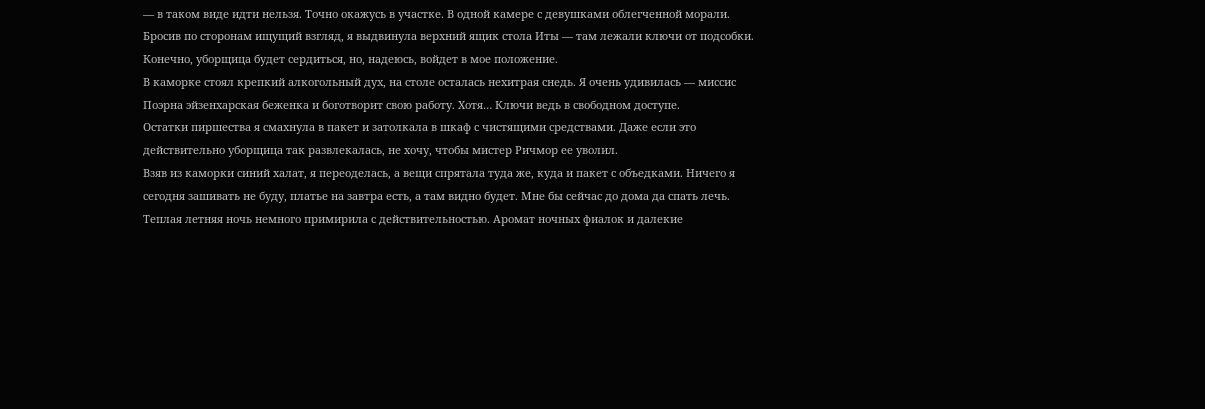— в таком виде идти нельзя. Точно окажусь в участке. В одной камере с девушками облегченной морали.
Бросив по сторонам ищущий взгляд, я выдвинула верхний ящик стола Иты — там лежали ключи от подсобки. Конечно, уборщица будет сердиться, но, надеюсь, войдет в мое положение.
В каморке стоял крепкий алкогольный дух, на столе осталась нехитрая снедь. Я очень удивилась — миссис Поэрна эйзенхарская беженка и боготворит свою работу. Хотя… Ключи ведь в свободном доступе.
Остатки пиршества я смахнула в пакет и затолкала в шкаф с чистящими средствами. Даже если это действительно уборщица так развлекалась, не хочу, чтобы мистер Ричмор ее уволил.
Взяв из каморки синий халат, я переоделась, а вещи спрятала туда же, куда и пакет с объедками. Ничего я сегодня зашивать не буду, платье на завтра есть, а там видно будет. Мне бы сейчас до дома да спать лечь.
Теплая летняя ночь немного примирила с действительностью. Аромат ночных фиалок и далекие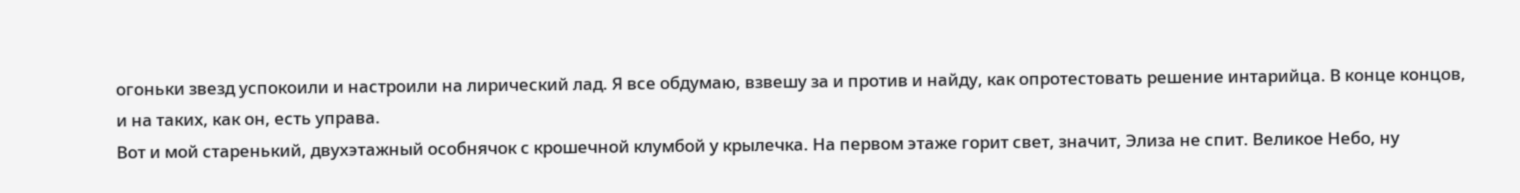огоньки звезд успокоили и настроили на лирический лад. Я все обдумаю, взвешу за и против и найду, как опротестовать решение интарийца. В конце концов, и на таких, как он, есть управа.
Вот и мой старенький, двухэтажный особнячок с крошечной клумбой у крылечка. На первом этаже горит свет, значит, Элиза не спит. Великое Небо, ну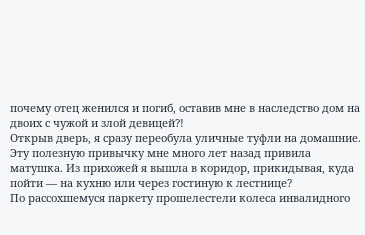почему отец женился и погиб, оставив мне в наследство дом на двоих с чужой и злой девицей?!
Открыв дверь, я сразу переобула уличные туфли на домашние. Эту полезную привычку мне много лет назад привила матушка. Из прихожей я вышла в коридор, прикидывая, куда пойти — на кухню или через гостиную к лестнице?
По рассохшемуся паркету прошелестели колеса инвалидного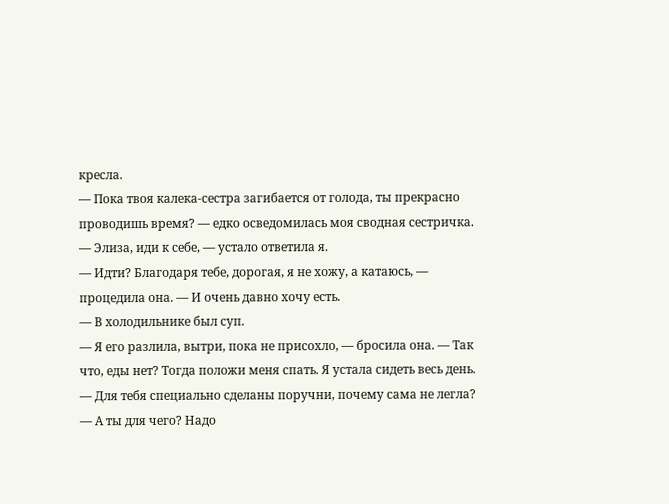кресла.
— Пока твоя калека-сестра загибается от голода, ты прекрасно проводишь время? — едко осведомилась моя сводная сестричка.
— Элиза, иди к себе, — устало ответила я.
— Идти? Благодаря тебе, дорогая, я не хожу, а катаюсь, — процедила она. — И очень давно хочу есть.
— В холодильнике был суп.
— Я его разлила, вытри, пока не присохло, — бросила она. — Так что, еды нет? Тогда положи меня спать. Я устала сидеть весь день.
— Для тебя специально сделаны поручни, почему сама не легла?
— А ты для чего? Надо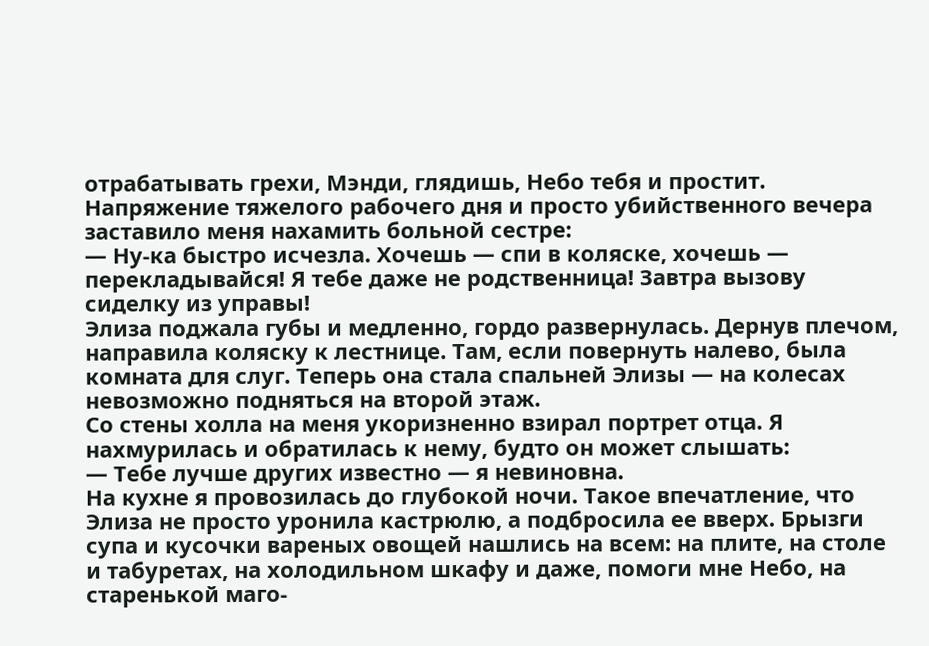отрабатывать грехи, Мэнди, глядишь, Небо тебя и простит.
Напряжение тяжелого рабочего дня и просто убийственного вечера заставило меня нахамить больной сестре:
— Ну-ка быстро исчезла. Хочешь — спи в коляске, хочешь — перекладывайся! Я тебе даже не родственница! Завтра вызову сиделку из управы!
Элиза поджала губы и медленно, гордо развернулась. Дернув плечом, направила коляску к лестнице. Там, если повернуть налево, была комната для слуг. Теперь она стала спальней Элизы — на колесах невозможно подняться на второй этаж.
Со стены холла на меня укоризненно взирал портрет отца. Я нахмурилась и обратилась к нему, будто он может слышать:
— Тебе лучше других известно — я невиновна.
На кухне я провозилась до глубокой ночи. Такое впечатление, что Элиза не просто уронила кастрюлю, а подбросила ее вверх. Брызги супа и кусочки вареных овощей нашлись на всем: на плите, на столе и табуретах, на холодильном шкафу и даже, помоги мне Небо, на старенькой маго-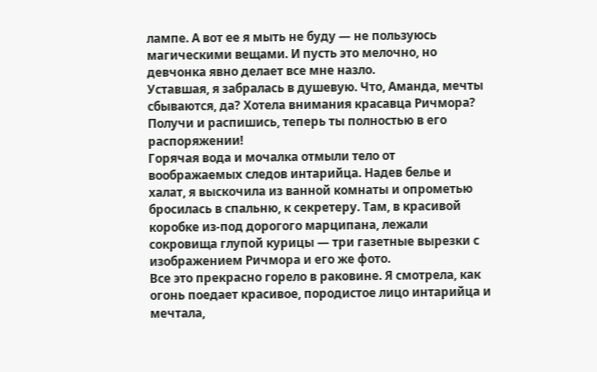лампе. А вот ее я мыть не буду — не пользуюсь магическими вещами. И пусть это мелочно, но девчонка явно делает все мне назло.
Уставшая, я забралась в душевую. Что, Аманда, мечты сбываются, да? Хотела внимания красавца Ричмора? Получи и распишись, теперь ты полностью в его распоряжении!
Горячая вода и мочалка отмыли тело от воображаемых следов интарийца. Надев белье и халат, я выскочила из ванной комнаты и опрометью бросилась в спальню, к секретеру. Там, в красивой коробке из-под дорогого марципана, лежали сокровища глупой курицы — три газетные вырезки с изображением Ричмора и его же фото.
Все это прекрасно горело в раковине. Я смотрела, как огонь поедает красивое, породистое лицо интарийца и мечтала,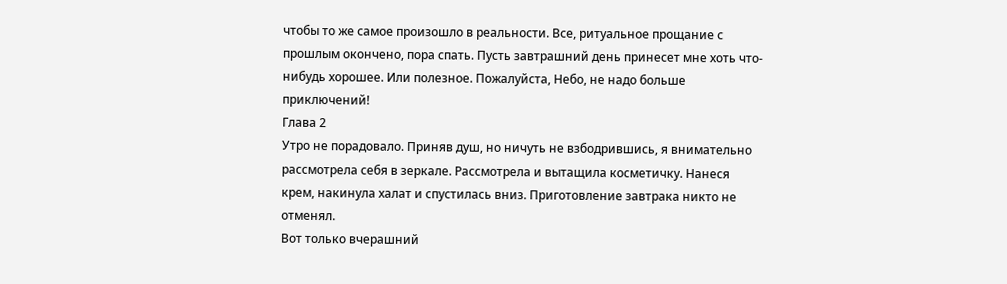чтобы то же самое произошло в реальности. Все, ритуальное прощание с прошлым окончено, пора спать. Пусть завтрашний день принесет мне хоть что-нибудь хорошее. Или полезное. Пожалуйста, Небо, не надо больше приключений!
Глава 2
Утро не порадовало. Приняв душ, но ничуть не взбодрившись, я внимательно рассмотрела себя в зеркале. Рассмотрела и вытащила косметичку. Нанеся крем, накинула халат и спустилась вниз. Приготовление завтрака никто не отменял.
Вот только вчерашний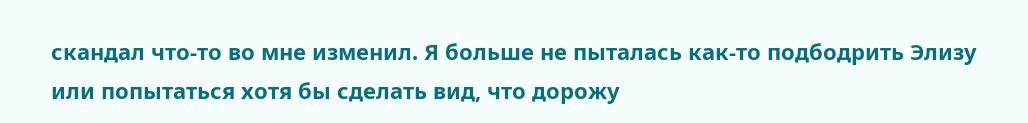скандал что-то во мне изменил. Я больше не пыталась как-то подбодрить Элизу или попытаться хотя бы сделать вид, что дорожу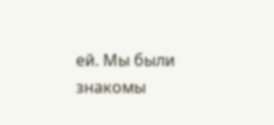ей. Мы были знакомы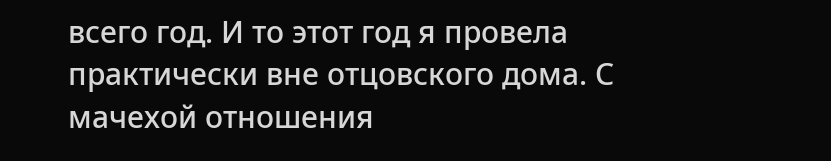всего год. И то этот год я провела практически вне отцовского дома. С мачехой отношения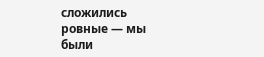сложились ровные — мы были